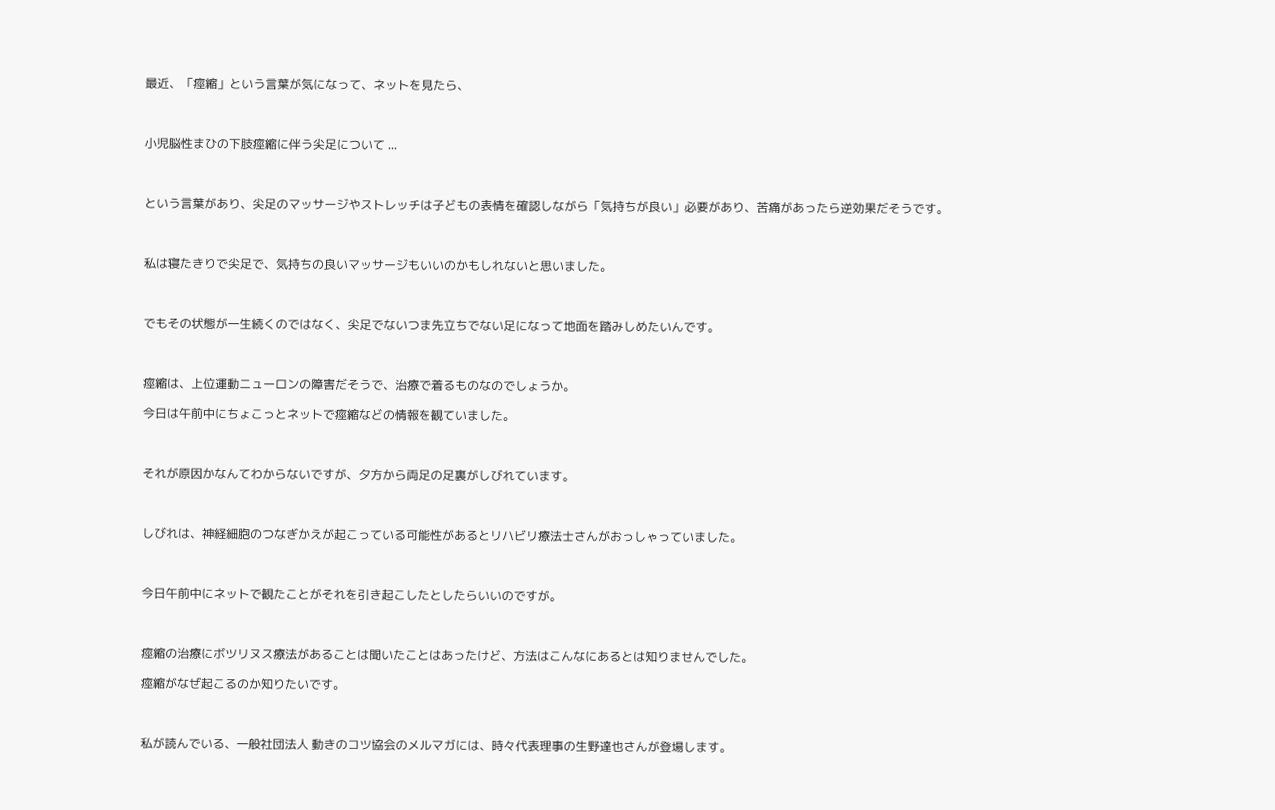最近、「痙縮」という言葉が気になって、ネットを見たら、



小児脳性まひの下肢痙縮に伴う尖足について ...



という言葉があり、尖足のマッサージやストレッチは子どもの表情を確認しながら「気持ちが良い」必要があり、苦痛があったら逆効果だそうです。



私は寝たきりで尖足で、気持ちの良いマッサージもいいのかもしれないと思いました。



でもその状態が一生続くのではなく、尖足でないつま先立ちでない足になって地面を踏みしめたいんです。



痙縮は、上位運動ニューロンの障害だそうで、治療で着るものなのでしょうか。

今日は午前中にちょこっとネットで痙縮などの情報を観ていました。



それが原因かなんてわからないですが、夕方から両足の足裏がしびれています。



しびれは、神経細胞のつなぎかえが起こっている可能性があるとリハビリ療法士さんがおっしゃっていました。



今日午前中にネットで観たことがそれを引き起こしたとしたらいいのですが。



痙縮の治療にボツリヌス療法があることは聞いたことはあったけど、方法はこんなにあるとは知りませんでした。

痙縮がなぜ起こるのか知りたいです。



私が読んでいる、一般社団法人 動きのコツ協会のメルマガには、時々代表理事の生野達也さんが登場します。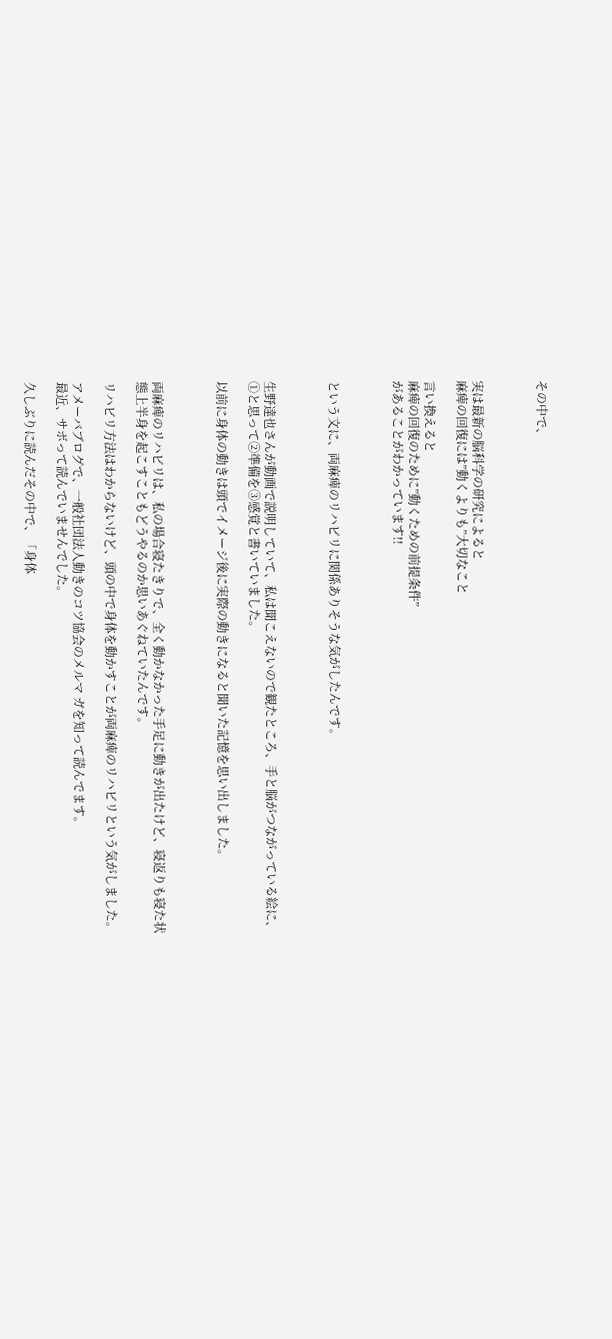その中で、



実は最新の脳科学の研究によると
麻痺の回復には”動くよりも”大切なこと

言い換えると
麻痺の回復のために”動くための前提条件”
があることがわかっています!!



という文に、両麻痺のリハビリに関係ありそうな気がしたんです。



生野達也さんが動画で説明していて、私は聞こえないので観たところ、手と脳がつながっている絵に、①と思って②準備を③感覚と書いていました。

以前に身体の動きは頭でイメージ後に実際の動きになると聞いた記憶を思い出しました。



両麻痺のリハビリは、私の場合寝たきりで、全く動かなかった手足に動きが出たけど、寝返りも寝た状態上半身を起こすこともどうやるのか思いあぐねていたんです。

リハビリ方法はわからないけど、頭の中で身体を動かすことが両麻痺のリハビリという気がしました。

アメーバブログで、一般社団法人動きのコツ協会のメルマ ガを知って読んでます。
最近、サボって読んでいませんでした。

久しぶりに読んだその中で、「身体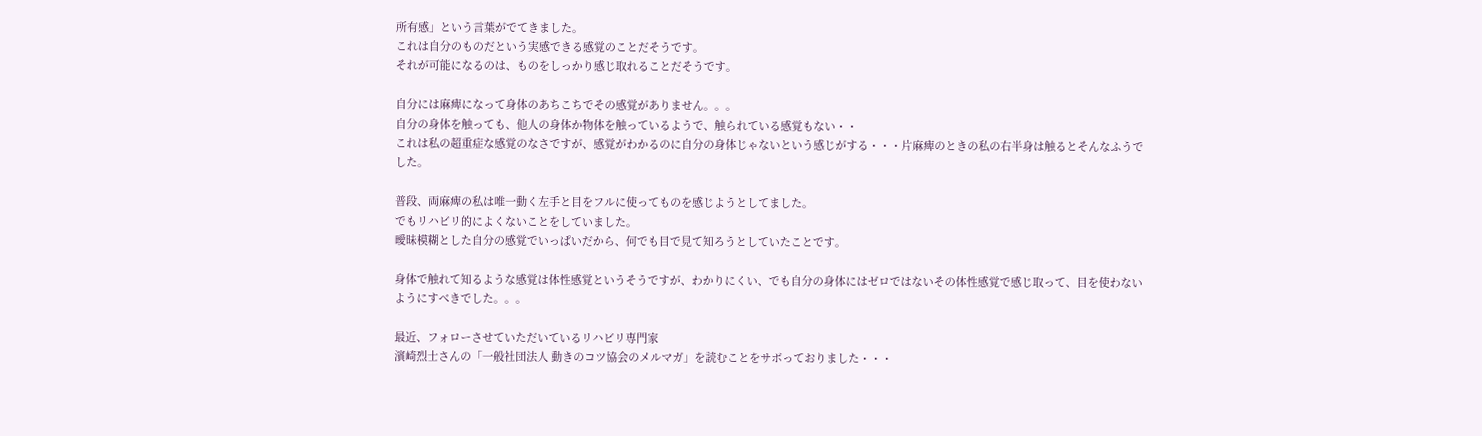所有感」という言葉がでてきました。
これは自分のものだという実感できる感覚のことだそうです。
それが可能になるのは、ものをしっかり感じ取れることだそうです。

自分には麻痺になって身体のあちこちでその感覚がありません。。。
自分の身体を触っても、他人の身体か物体を触っているようで、触られている感覚もない・・
これは私の超重症な感覚のなさですが、感覚がわかるのに自分の身体じゃないという感じがする・・・片麻痺のときの私の右半身は触るとそんなふうでした。

普段、両麻痺の私は唯一動く左手と目をフルに使ってものを感じようとしてました。
でもリハビリ的によくないことをしていました。
曖昧模糊とした自分の感覚でいっぱいだから、何でも目で見て知ろうとしていたことです。

身体で触れて知るような感覚は体性感覚というそうですが、わかりにくい、でも自分の身体にはゼロではないその体性感覚で感じ取って、目を使わないようにすべきでした。。。

最近、フォローさせていただいているリハビリ専門家
濱崎烈士さんの「一般社団法人 動きのコツ協会のメルマガ」を読むことをサボっておりました・・・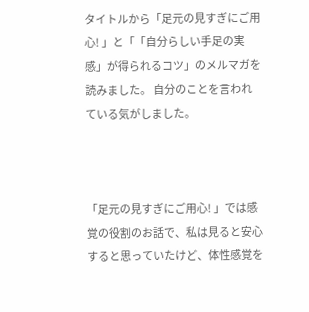タイトルから「足元の見すぎにご用心! 」と「「自分らしい手足の実感」が得られるコツ」のメルマガを読みました。 自分のことを言われている気がしました。



「足元の見すぎにご用心! 」では感覚の役割のお話で、私は見ると安心すると思っていたけど、体性感覚を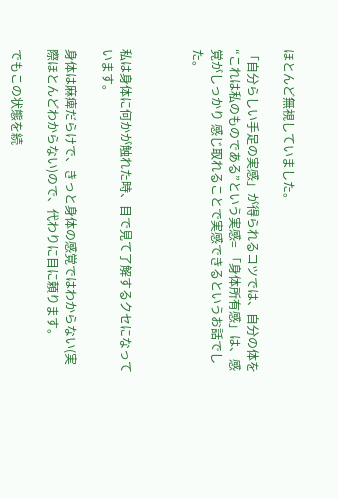ほとんど無視していました。

「自分らしい手足の実感」が得られるコツでは、自分の体を“これは私のものである”という実感= 「身体所有感」は、感覚がしっかり 感じ取れることで実感できるというお話でした。



私は身体に何かが触れた時、目で見て了解するクセになっています。

身体は麻痺だらけで、きっと身体の感覚ではわからない(実際ほとんどわからない)ので、代わりに目に頼ります。

でもこの状態を続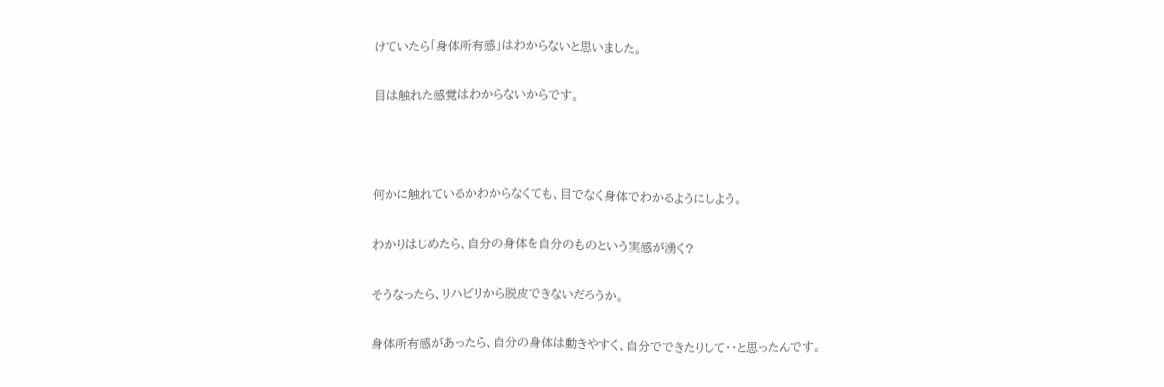けていたら「身体所有感」はわからないと思いました。

目は触れた感覚はわからないからです。



何かに触れているかわからなくても、目でなく身体でわかるようにしよう。

わかりはじめたら、自分の身体を自分のものという実感が湧く?

そうなったら、リハビリから脱皮できないだろうか。

身体所有感があったら、自分の身体は動きやすく、自分でできたりして・・と思ったんです。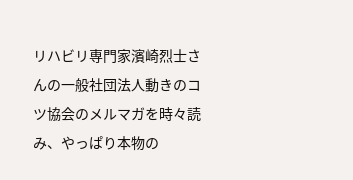リハビリ専門家濱崎烈士さんの一般社団法人動きのコツ協会のメルマガを時々読み、やっぱり本物の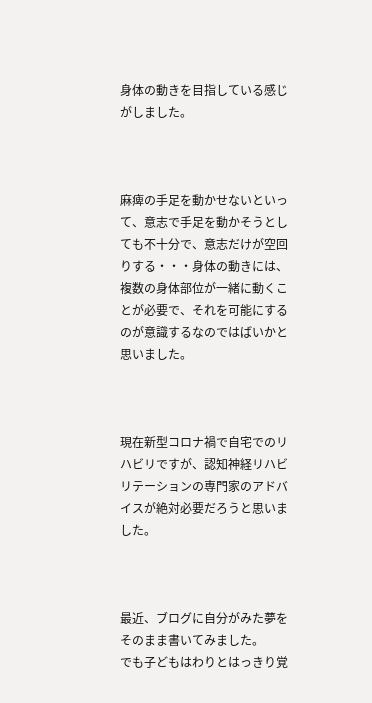身体の動きを目指している感じがしました。



麻痺の手足を動かせないといって、意志で手足を動かそうとしても不十分で、意志だけが空回りする・・・身体の動きには、複数の身体部位が一緒に動くことが必要で、それを可能にするのが意識するなのではばいかと思いました。



現在新型コロナ禍で自宅でのリハビリですが、認知神経リハビリテーションの専門家のアドバイスが絶対必要だろうと思いました。



最近、ブログに自分がみた夢をそのまま書いてみました。
でも子どもはわりとはっきり覚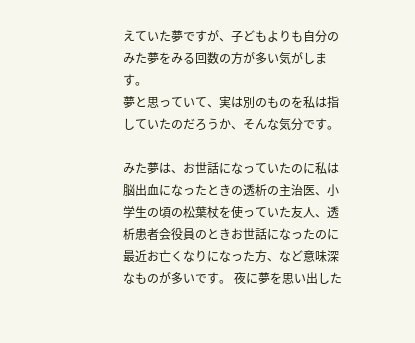えていた夢ですが、子どもよりも自分のみた夢をみる回数の方が多い気がします。
夢と思っていて、実は別のものを私は指していたのだろうか、そんな気分です。

みた夢は、お世話になっていたのに私は脳出血になったときの透析の主治医、小学生の頃の松葉杖を使っていた友人、透析患者会役員のときお世話になったのに最近お亡くなりになった方、など意味深なものが多いです。 夜に夢を思い出した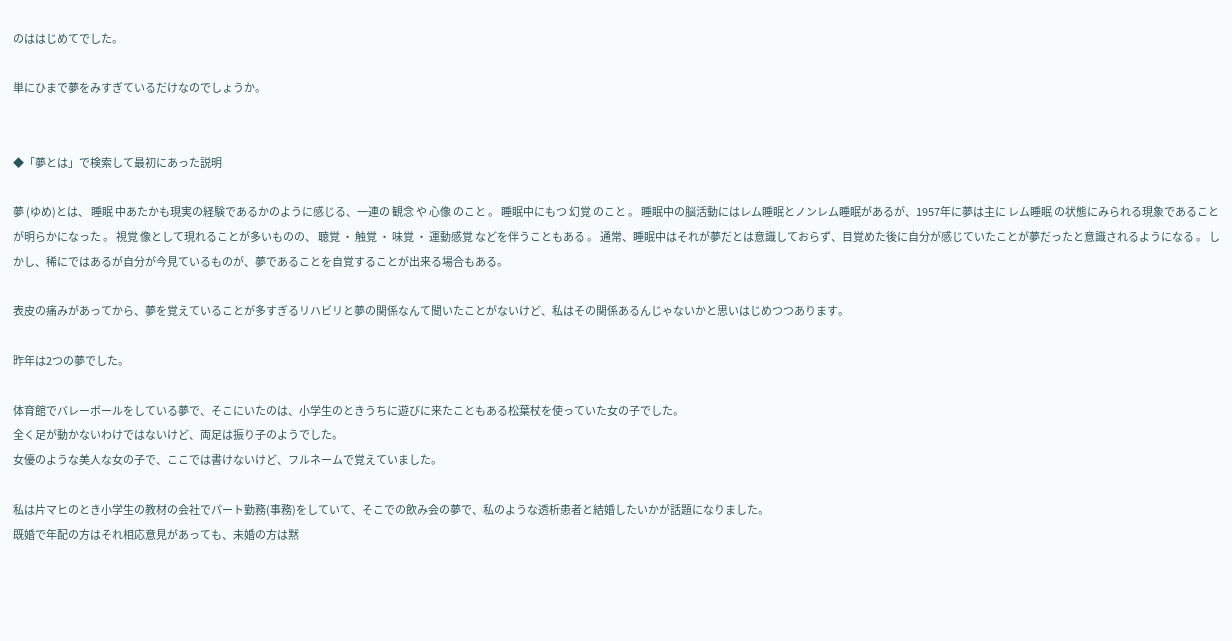のははじめてでした。

単にひまで夢をみすぎているだけなのでしょうか。


◆「夢とは」で検索して最初にあった説明

夢 (ゆめ)とは、 睡眠 中あたかも現実の経験であるかのように感じる、一連の 観念 や 心像 のこと 。 睡眠中にもつ 幻覚 のこと 。 睡眠中の脳活動にはレム睡眠とノンレム睡眠があるが、1957年に夢は主に レム睡眠 の状態にみられる現象であることが明らかになった 。 視覚 像として現れることが多いものの、 聴覚 ・ 触覚 ・ 味覚 ・ 運動感覚 などを伴うこともある 。 通常、睡眠中はそれが夢だとは意識しておらず、目覚めた後に自分が感じていたことが夢だったと意識されるようになる 。 しかし、稀にではあるが自分が今見ているものが、夢であることを自覚することが出来る場合もある。

表皮の痛みがあってから、夢を覚えていることが多すぎるリハビリと夢の関係なんて聞いたことがないけど、私はその関係あるんじゃないかと思いはじめつつあります。

昨年は2つの夢でした。

体育館でバレーボールをしている夢で、そこにいたのは、小学生のときうちに遊びに来たこともある松葉杖を使っていた女の子でした。
全く足が動かないわけではないけど、両足は振り子のようでした。
女優のような美人な女の子で、ここでは書けないけど、フルネームで覚えていました。

私は片マヒのとき小学生の教材の会社でパート勤務(事務)をしていて、そこでの飲み会の夢で、私のような透析患者と結婚したいかが話題になりました。
既婚で年配の方はそれ相応意見があっても、未婚の方は黙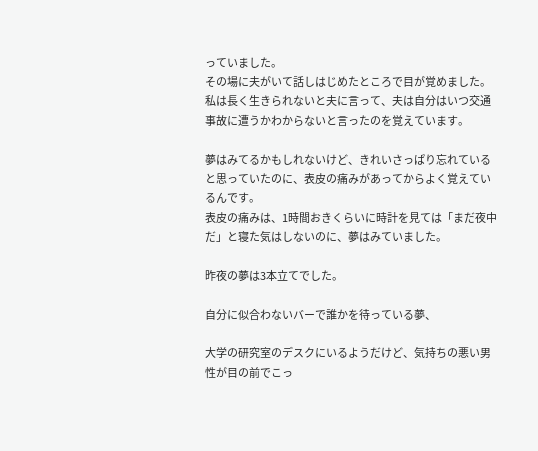っていました。
その場に夫がいて話しはじめたところで目が覚めました。
私は長く生きられないと夫に言って、夫は自分はいつ交通事故に遭うかわからないと言ったのを覚えています。

夢はみてるかもしれないけど、きれいさっぱり忘れていると思っていたのに、表皮の痛みがあってからよく覚えているんです。
表皮の痛みは、1時間おきくらいに時計を見ては「まだ夜中だ」と寝た気はしないのに、夢はみていました。

昨夜の夢は3本立てでした。

自分に似合わないバーで誰かを待っている夢、

大学の研究室のデスクにいるようだけど、気持ちの悪い男性が目の前でこっ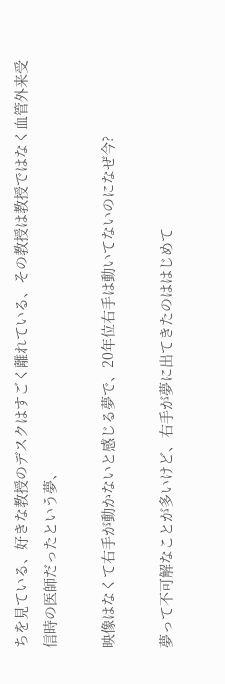ちを見ている、好きな教授のデスクはすごく離れている、その教授は教授ではなく血管外来受信時の医師だったという夢、

映像はなくて右手が動かないと感じる夢で、20年位右手は動いてないのになぜ今?

夢って不可解なことが多いけど、右手が夢に出てきたのははじめて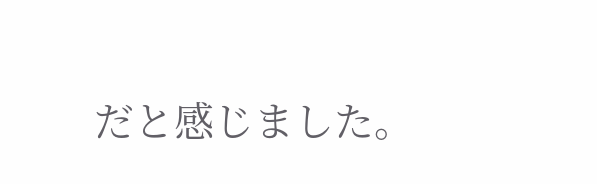だと感じました。